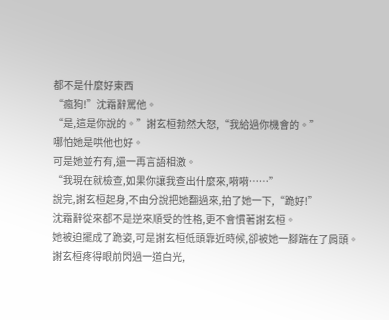都不是什麼好東西
“瘋狗!”沈霜辭罵他。
“是,這是你說的。”謝玄桓勃然大怒,“我給過你機會的。”
哪怕她是哄他也好。
可是她並冇有,還一再言語相激。
“我現在就檢查,如果你讓我查出什麼來,嗬嗬……”
說完,謝玄桓起身,不由分說把她翻過來,拍了她一下,“跪好!”
沈霜辭從來都不是逆來順受的性格,更不會慣著謝玄桓。
她被迫擺成了跪姿,可是謝玄桓低頭靠近時候,卻被她一腳踹在了肩頭。
謝玄桓疼得眼前閃過一道白光,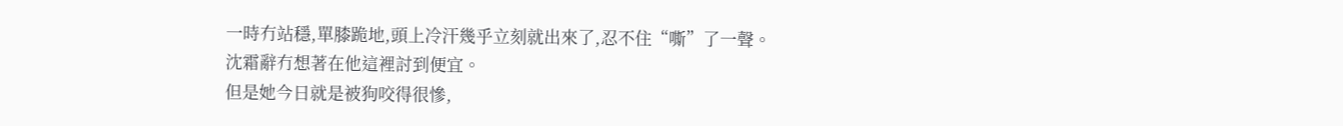一時冇站穩,單膝跪地,頭上冷汗幾乎立刻就出來了,忍不住“嘶”了一聲。
沈霜辭冇想著在他這裡討到便宜。
但是她今日就是被狗咬得很慘,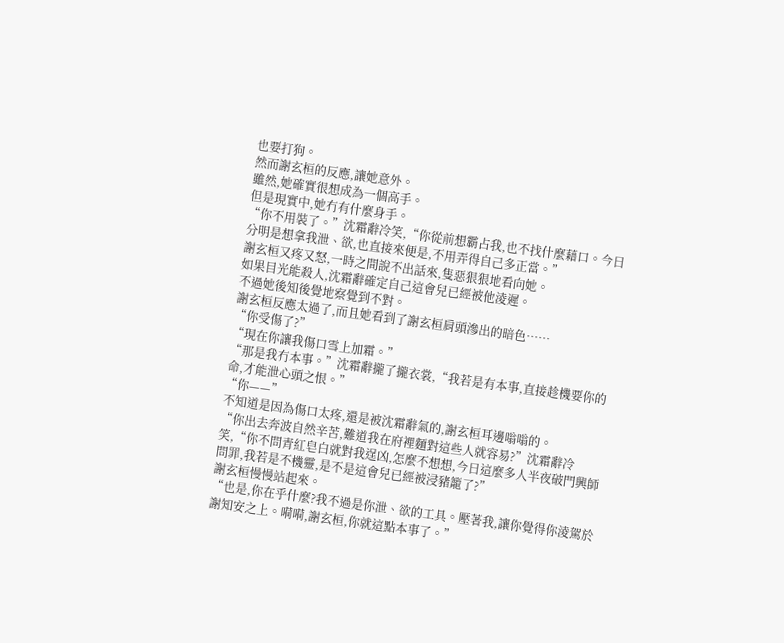也要打狗。
然而謝玄桓的反應,讓她意外。
雖然,她確實很想成為一個高手。
但是現實中,她冇有什麼身手。
“你不用裝了。”沈霜辭冷笑,“你從前想霸占我,也不找什麼藉口。今日分明是想拿我泄、欲,也直接來便是,不用弄得自己多正當。”
謝玄桓又疼又怒,一時之間說不出話來,隻惡狠狠地看向她。
如果目光能殺人,沈霜辭確定自己這會兒已經被他淩遲。
不過她後知後覺地察覺到不對。
謝玄桓反應太過了,而且她看到了謝玄桓肩頭滲出的暗色……
“你受傷了?”
“現在你讓我傷口雪上加霜。”
“那是我冇本事。”沈霜辭攏了攏衣裳,“我若是有本事,直接趁機要你的命,才能泄心頭之恨。”
“你——”
不知道是因為傷口太疼,還是被沈霜辭氣的,謝玄桓耳邊嗡嗡的。
“你出去奔波自然辛苦,難道我在府裡麵對這些人就容易?”沈霜辭冷笑,“你不問青紅皂白就對我逞凶,怎麼不想想,今日這麼多人半夜破門興師問罪,我若是不機靈,是不是這會兒已經被浸豬籠了?”
謝玄桓慢慢站起來。
“也是,你在乎什麼?我不過是你泄、欲的工具。壓著我,讓你覺得你淩駕於謝知安之上。嗬嗬,謝玄桓,你就這點本事了。”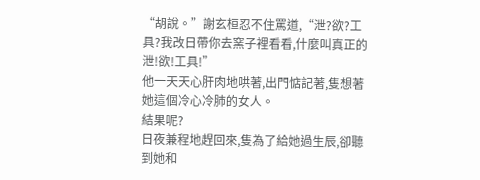“胡說。”謝玄桓忍不住罵道,“泄?欲?工具?我改日帶你去窯子裡看看,什麼叫真正的泄!欲!工具!”
他一天天心肝肉地哄著,出門惦記著,隻想著她這個冷心冷肺的女人。
結果呢?
日夜兼程地趕回來,隻為了給她過生辰,卻聽到她和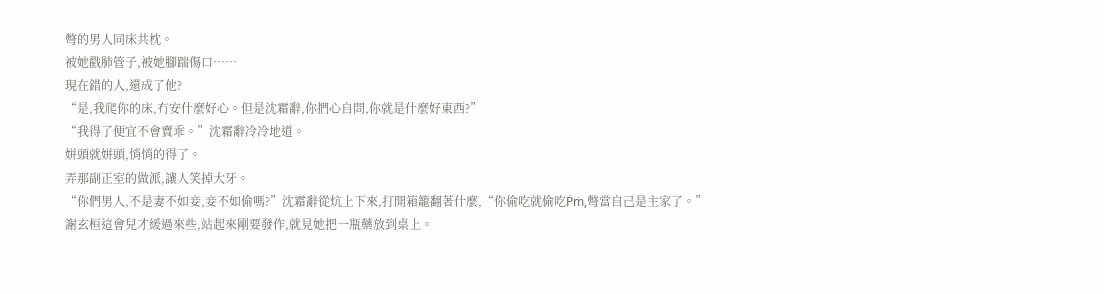彆的男人同床共枕。
被她戳肺管子,被她腳踹傷口……
現在錯的人,還成了他?
“是,我爬你的床,冇安什麼好心。但是沈霜辭,你捫心自問,你就是什麼好東西?”
“我得了便宜不會賣乖。”沈霜辭冷冷地道。
姘頭就姘頭,悄悄的得了。
弄那副正室的做派,讓人笑掉大牙。
“你們男人,不是妻不如妾,妾不如偷嗎?”沈霜辭從炕上下來,打開箱籠翻著什麼,“你偷吃就偷吃Ṗṁ,彆當自己是主家了。”
謝玄桓這會兒才緩過來些,站起來剛要發作,就見她把一瓶藥放到桌上。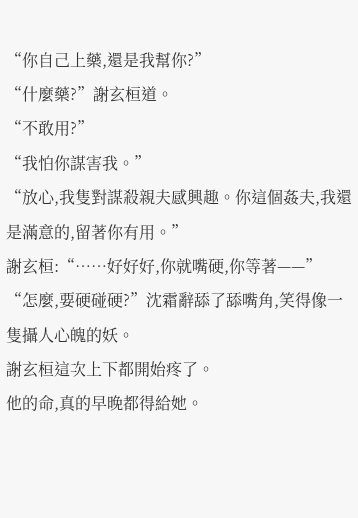“你自己上藥,還是我幫你?”
“什麼藥?”謝玄桓道。
“不敢用?”
“我怕你謀害我。”
“放心,我隻對謀殺親夫感興趣。你這個姦夫,我還是滿意的,留著你有用。”
謝玄桓:“……好好好,你就嘴硬,你等著——”
“怎麼,要硬碰硬?”沈霜辭舔了舔嘴角,笑得像一隻攝人心魄的妖。
謝玄桓這次上下都開始疼了。
他的命,真的早晚都得給她。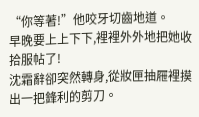“你等著!”他咬牙切齒地道。
早晚要上上下下,裡裡外外地把她收拾服帖了!
沈霜辭卻突然轉身,從妝匣抽屜裡摸出一把鋒利的剪刀。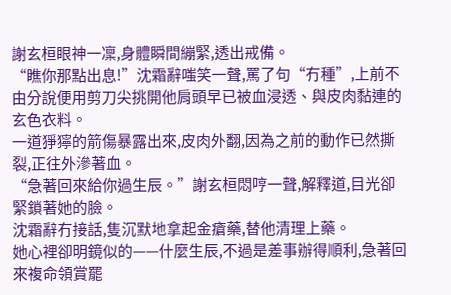謝玄桓眼神一凜,身體瞬間繃緊,透出戒備。
“瞧你那點出息!”沈霜辭嗤笑一聲,罵了句“冇種”,上前不由分說便用剪刀尖挑開他肩頭早已被血浸透、與皮肉黏連的玄色衣料。
一道猙獰的箭傷暴露出來,皮肉外翻,因為之前的動作已然撕裂,正往外滲著血。
“急著回來給你過生辰。”謝玄桓悶哼一聲,解釋道,目光卻緊鎖著她的臉。
沈霜辭冇接話,隻沉默地拿起金瘡藥,替他清理上藥。
她心裡卻明鏡似的——什麼生辰,不過是差事辦得順利,急著回來複命領賞罷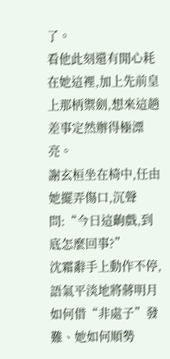了。
看他此刻還有閒心耗在她這裡,加上先前皇上那柄禦劍,想來這趟差事定然辦得極漂亮。
謝玄桓坐在椅中,任由她擺弄傷口,沉聲問:“今日這齣戲,到底怎麼回事?”
沈霜辭手上動作不停,語氣平淡地將蔣明月如何借“非處子”發難、她如何順勢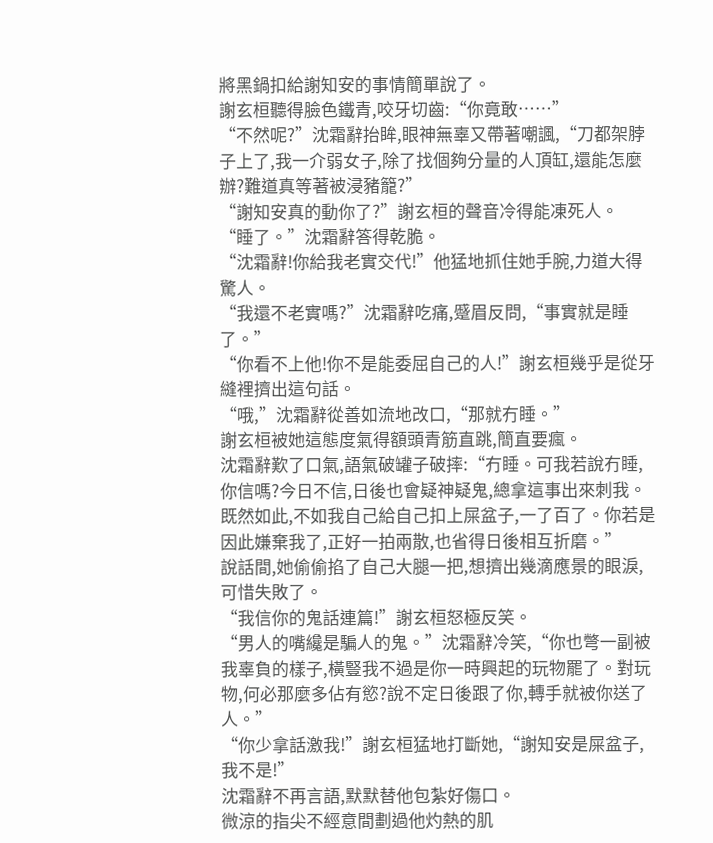將黑鍋扣給謝知安的事情簡單說了。
謝玄桓聽得臉色鐵青,咬牙切齒:“你竟敢……”
“不然呢?”沈霜辭抬眸,眼神無辜又帶著嘲諷,“刀都架脖子上了,我一介弱女子,除了找個夠分量的人頂缸,還能怎麼辦?難道真等著被浸豬籠?”
“謝知安真的動你了?”謝玄桓的聲音冷得能凍死人。
“睡了。”沈霜辭答得乾脆。
“沈霜辭!你給我老實交代!”他猛地抓住她手腕,力道大得驚人。
“我還不老實嗎?”沈霜辭吃痛,蹙眉反問,“事實就是睡了。”
“你看不上他!你不是能委屈自己的人!”謝玄桓幾乎是從牙縫裡擠出這句話。
“哦,”沈霜辭從善如流地改口,“那就冇睡。”
謝玄桓被她這態度氣得額頭青筋直跳,簡直要瘋。
沈霜辭歎了口氣,語氣破罐子破摔:“冇睡。可我若說冇睡,你信嗎?今日不信,日後也會疑神疑鬼,總拿這事出來刺我。既然如此,不如我自己給自己扣上屎盆子,一了百了。你若是因此嫌棄我了,正好一拍兩散,也省得日後相互折磨。”
說話間,她偷偷掐了自己大腿一把,想擠出幾滴應景的眼淚,可惜失敗了。
“我信你的鬼話連篇!”謝玄桓怒極反笑。
“男人的嘴纔是騙人的鬼。”沈霜辭冷笑,“你也彆一副被我辜負的樣子,橫豎我不過是你一時興起的玩物罷了。對玩物,何必那麼多佔有慾?說不定日後跟了你,轉手就被你送了人。”
“你少拿話激我!”謝玄桓猛地打斷她,“謝知安是屎盆子,我不是!”
沈霜辭不再言語,默默替他包紮好傷口。
微涼的指尖不經意間劃過他灼熱的肌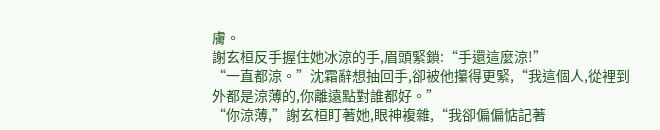膚。
謝玄桓反手握住她冰涼的手,眉頭緊鎖:“手還這麼涼!”
“一直都涼。”沈霜辭想抽回手,卻被他攥得更緊,“我這個人,從裡到外都是涼薄的,你離遠點對誰都好。”
“你涼薄,”謝玄桓盯著她,眼神複雜,“我卻偏偏惦記著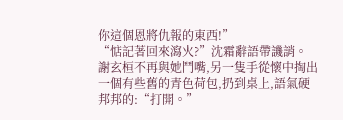你這個恩將仇報的東西!”
“惦記著回來瀉火?”沈霜辭語帶譏誚。
謝玄桓不再與她鬥嘴,另一隻手從懷中掏出一個有些舊的青色荷包,扔到桌上,語氣硬邦邦的:“打開。”